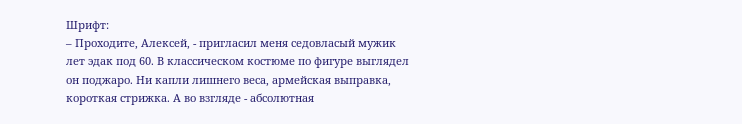Шрифт:
– Проходите, Алексей, - пригласил меня седовласый мужик лет эдак под 60. В классическом костюме по фигуре выглядел он поджаро. Ни капли лишнего веса, армейская выправка, короткая стрижка. А во взгляде - абсолютная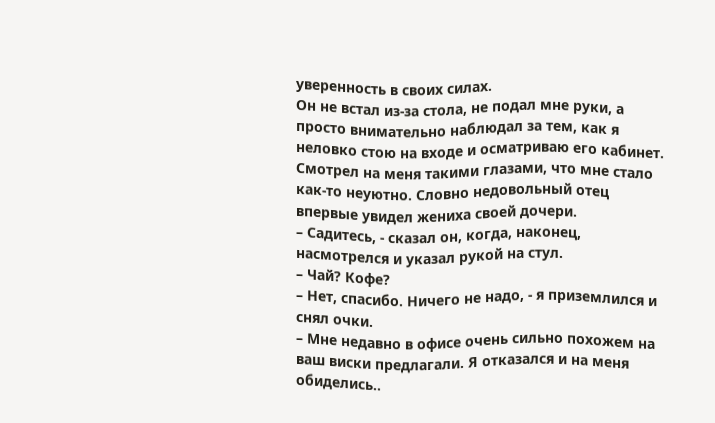уверенность в своих силах.
Он не встал из-за стола, не подал мне руки, а просто внимательно наблюдал за тем, как я неловко стою на входе и осматриваю его кабинет. Смотрел на меня такими глазами, что мне стало как-то неуютно. Словно недовольный отец впервые увидел жениха своей дочери.
– Садитесь, - сказал он, когда, наконец, насмотрелся и указал рукой на стул.
– Чай? Кофе?
– Нет, спасибо. Ничего не надо, - я приземлился и снял очки.
– Мне недавно в офисе очень сильно похожем на ваш виски предлагали. Я отказался и на меня обиделись..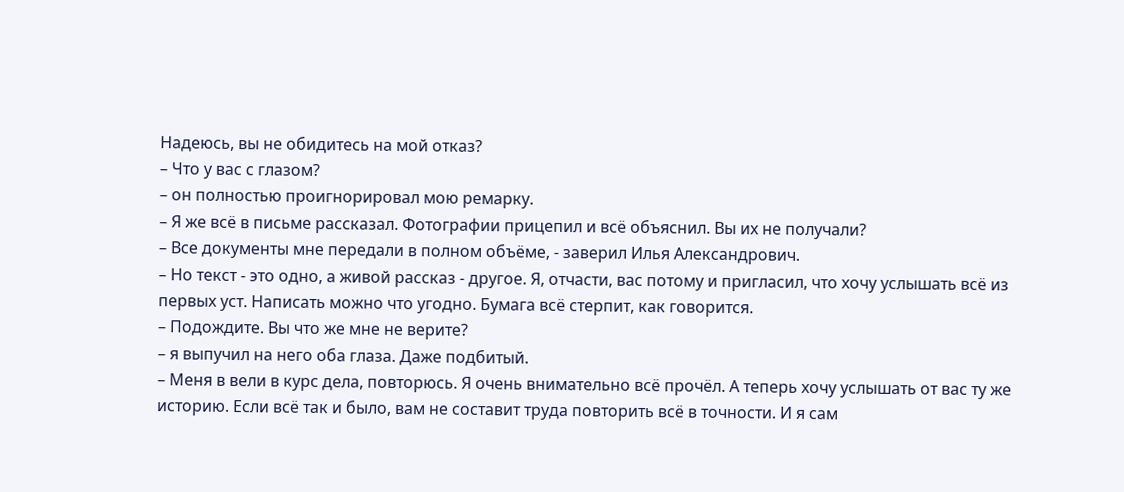Надеюсь, вы не обидитесь на мой отказ?
– Что у вас с глазом?
– он полностью проигнорировал мою ремарку.
– Я же всё в письме рассказал. Фотографии прицепил и всё объяснил. Вы их не получали?
– Все документы мне передали в полном объёме, - заверил Илья Александрович.
– Но текст - это одно, а живой рассказ - другое. Я, отчасти, вас потому и пригласил, что хочу услышать всё из первых уст. Написать можно что угодно. Бумага всё стерпит, как говорится.
– Подождите. Вы что же мне не верите?
– я выпучил на него оба глаза. Даже подбитый.
– Меня в вели в курс дела, повторюсь. Я очень внимательно всё прочёл. А теперь хочу услышать от вас ту же историю. Если всё так и было, вам не составит труда повторить всё в точности. И я сам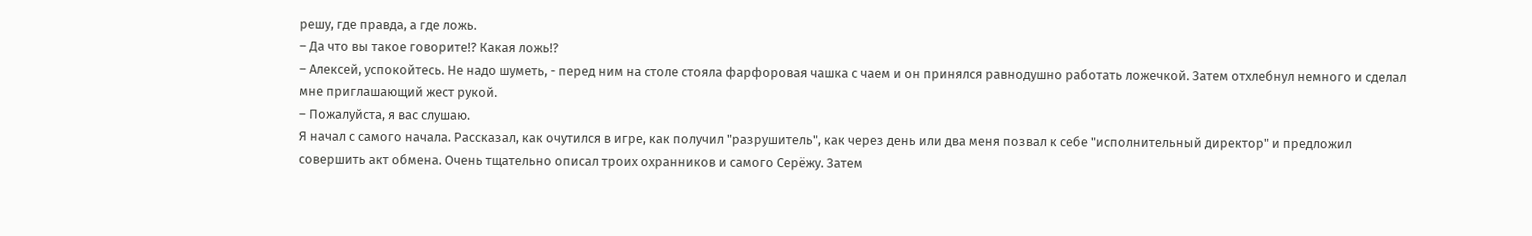решу, где правда, а где ложь.
– Да что вы такое говорите!? Какая ложь!?
– Алексей, успокойтесь. Не надо шуметь, - перед ним на столе стояла фарфоровая чашка с чаем и он принялся равнодушно работать ложечкой. Затем отхлебнул немного и сделал мне приглашающий жест рукой.
– Пожалуйста, я вас слушаю.
Я начал с самого начала. Рассказал, как очутился в игре, как получил "разрушитель", как через день или два меня позвал к себе "исполнительный директор" и предложил совершить акт обмена. Очень тщательно описал троих охранников и самого Серёжу. Затем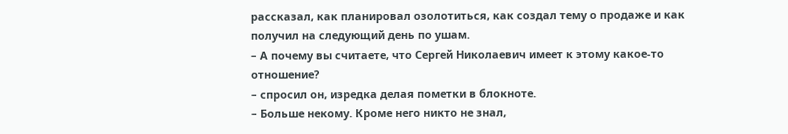рассказал, как планировал озолотиться, как создал тему о продаже и как получил на следующий день по ушам.
– А почему вы считаете, что Сергей Николаевич имеет к этому какое-то отношение?
– спросил он, изредка делая пометки в блокноте.
– Больше некому. Кроме него никто не знал,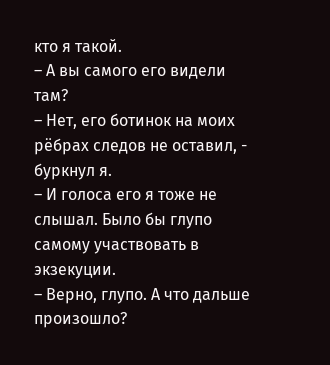кто я такой.
– А вы самого его видели там?
– Нет, его ботинок на моих рёбрах следов не оставил, - буркнул я.
– И голоса его я тоже не слышал. Было бы глупо самому участвовать в экзекуции.
– Верно, глупо. А что дальше произошло?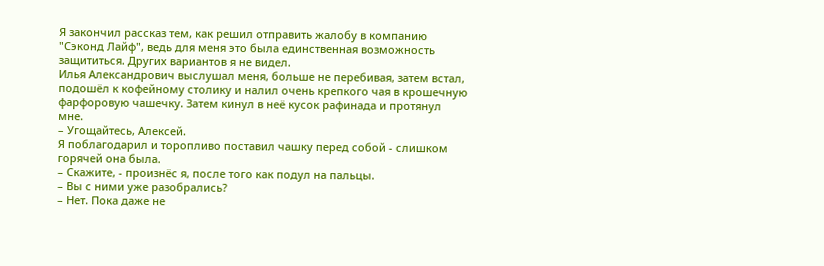Я закончил рассказ тем, как решил отправить жалобу в компанию "Сэконд Лайф", ведь для меня это была единственная возможность защититься. Других вариантов я не видел.
Илья Александрович выслушал меня, больше не перебивая, затем встал, подошёл к кофейному столику и налил очень крепкого чая в крошечную фарфоровую чашечку. Затем кинул в неё кусок рафинада и протянул мне.
– Угощайтесь, Алексей.
Я поблагодарил и торопливо поставил чашку перед собой - слишком горячей она была.
– Скажите, - произнёс я, после того как подул на пальцы.
– Вы с ними уже разобрались?
– Нет. Пока даже не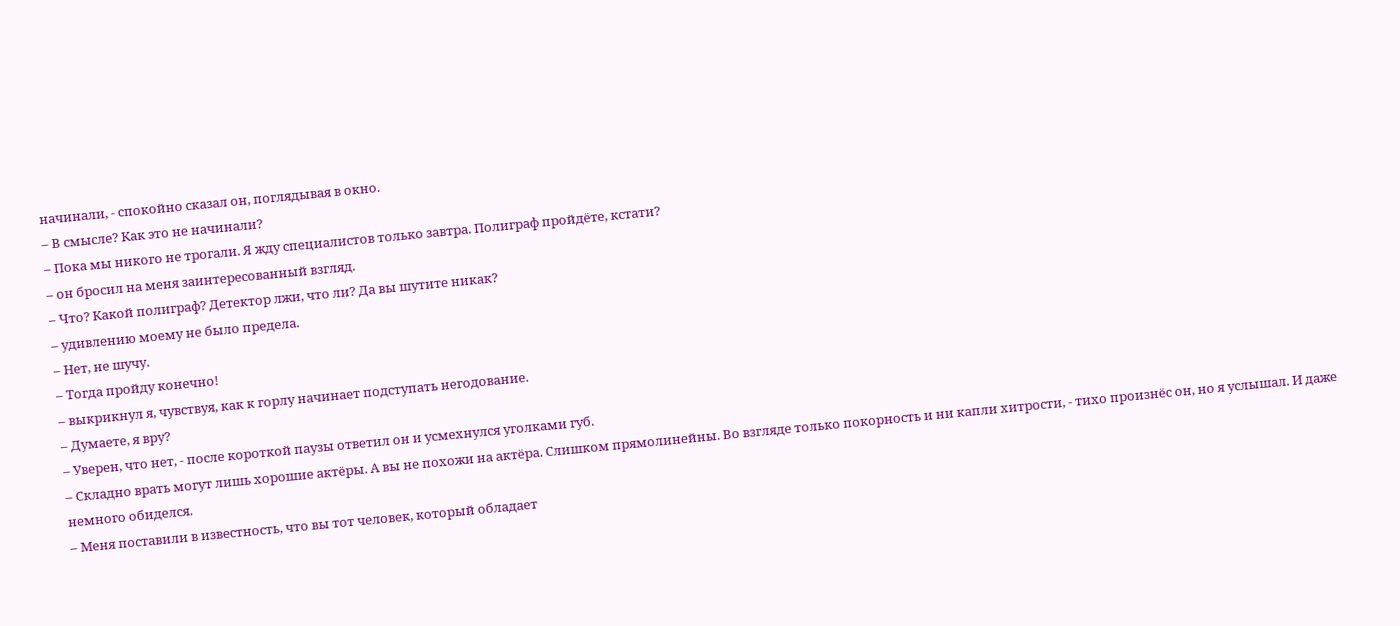начинали, - спокойно сказал он, поглядывая в окно.
– В смысле? Как это не начинали?
– Пока мы никого не трогали. Я жду специалистов только завтра. Полиграф пройдёте, кстати?
– он бросил на меня заинтересованный взгляд.
– Что? Какой полиграф? Детектор лжи, что ли? Да вы шутите никак?
– удивлению моему не было предела.
– Нет, не шучу.
– Тогда пройду конечно!
– выкрикнул я, чувствуя, как к горлу начинает подступать негодование.
– Думаете, я вру?
– Уверен, что нет, - после короткой паузы ответил он и усмехнулся уголками губ.
– Складно врать могут лишь хорошие актёры. А вы не похожи на актёра. Слишком прямолинейны. Во взгляде только покорность и ни капли хитрости, - тихо произнёс он, но я услышал. И даже немного обиделся.
– Меня поставили в известность, что вы тот человек, который обладает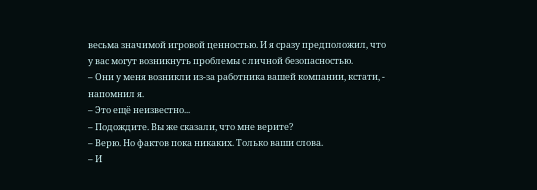весьма значимой игровой ценностью. И я сразу предположил, что у вас могут возникнуть проблемы с личной безопасностью.
– Они у меня возникли из-за работника вашей компании, кстати, - напомнил я.
– Это ещё неизвестно...
– Подождите. Вы же сказали, что мне верите?
– Верю. Но фактов пока никаких. Только ваши слова.
– И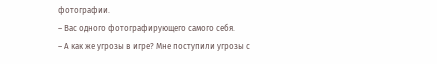фотографии.
– Вас одного фотографирующего самого себя.
– А как же угрозы в игре? Мне поступили угрозы с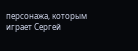персонажа, которым играет Сергей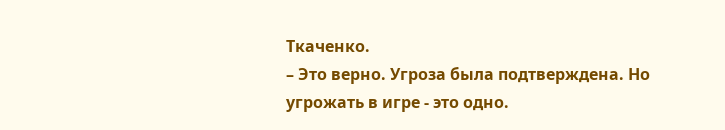Ткаченко.
– Это верно. Угроза была подтверждена. Но угрожать в игре - это одно.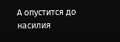А опустится до насилия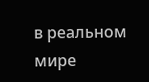в реальном мире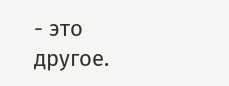- это другое.